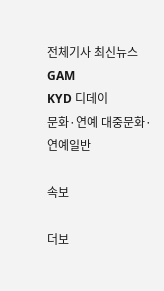전체기사 최신뉴스 GAM
KYD 디데이
문화·연예 대중문화·연예일반

속보

더보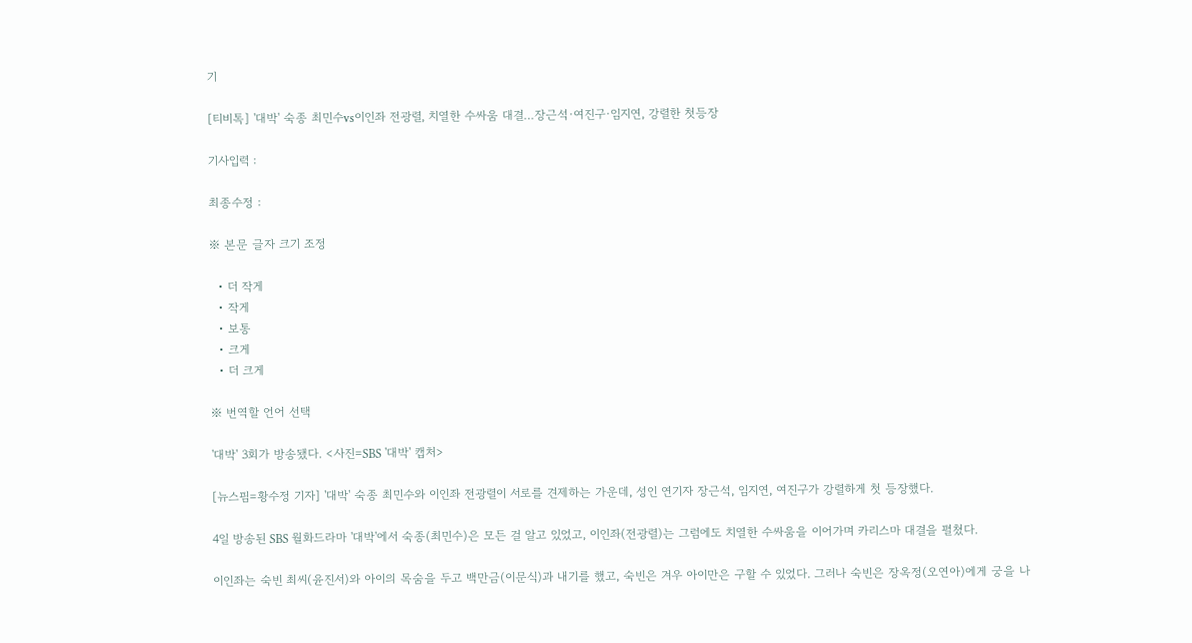기

[티비톡] '대박' 숙종 최민수vs이인좌 전광렬, 치열한 수싸움 대결…장근석·여진구·임지연, 강렬한 첫등장

기사입력 :

최종수정 :

※ 본문 글자 크기 조정

  • 더 작게
  • 작게
  • 보통
  • 크게
  • 더 크게

※ 번역할 언어 선택

'대박' 3회가 방송됐다. <사진=SBS '대박' 캡처>

[뉴스핌=황수정 기자] '대박' 숙종 최민수와 이인좌 전광렬이 서로를 견제하는 가운데, 성인 연기자 장근석, 임지연, 여진구가 강렬하게 첫 등장했다.

4일 방송된 SBS 월화드라마 '대박'에서 숙종(최민수)은 모든 걸 알고 있었고, 이인좌(전광렬)는 그럼에도 치열한 수싸움을 이어가며 카리스마 대결을 펼쳤다.

이인좌는 숙빈 최씨(윤진서)와 아이의 목숨을 두고 백만금(이문식)과 내기를 했고, 숙빈은 겨우 아이만은 구할 수 있었다. 그러나 숙빈은 장옥정(오연아)에게 궁을 나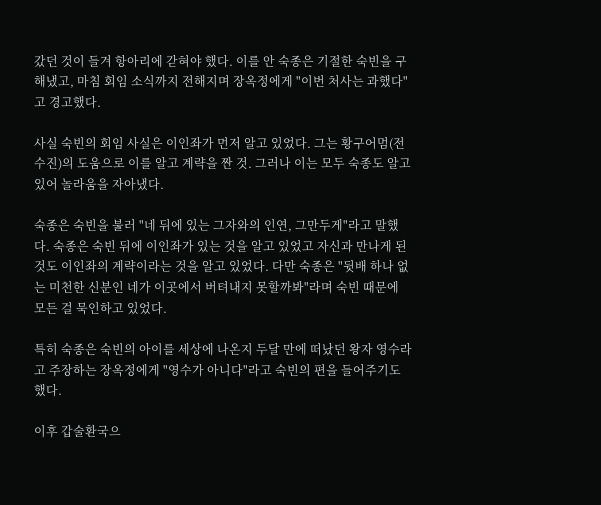갔던 것이 들겨 항아리에 갇혀야 했다. 이를 안 숙종은 기절한 숙빈을 구해냈고, 마침 회임 소식까지 전해지며 장옥정에게 "이번 처사는 과했다"고 경고했다.

사실 숙빈의 회임 사실은 이인좌가 먼저 알고 있었다. 그는 황구어멈(전수진)의 도움으로 이를 알고 계략을 짠 것. 그러나 이는 모두 숙종도 알고 있어 놀라움을 자아냈다.

숙종은 숙빈을 불러 "네 뒤에 있는 그자와의 인연, 그만두게"라고 말했다. 숙종은 숙빈 뒤에 이인좌가 있는 것을 알고 있었고 자신과 만나게 된 것도 이인좌의 계략이라는 것을 알고 있었다. 다만 숙종은 "뒷배 하나 없는 미천한 신분인 네가 이곳에서 버텨내지 못할까봐"라며 숙빈 때문에 모든 걸 묵인하고 있었다.

특히 숙종은 숙빈의 아이를 세상에 나온지 두달 만에 떠났던 왕자 영수라고 주장하는 장옥정에게 "영수가 아니다"라고 숙빈의 편을 들어주기도 했다.

이후 갑술환국으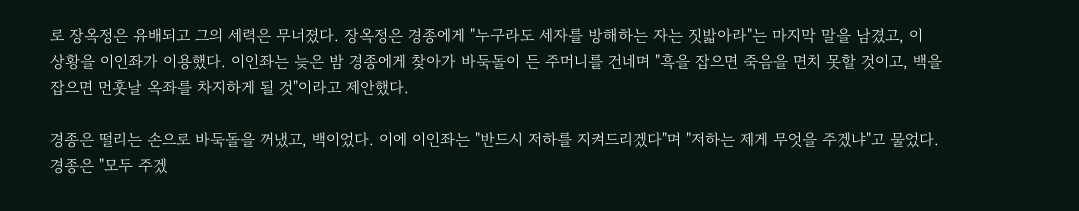로 장옥정은 유배되고 그의 세력은 무너졌다. 장옥정은 경종에게 "누구라도 세자를 방해하는 자는 짓밟아라"는 마지막 말을 남겼고, 이 상황을 이인좌가 이용했다. 이인좌는 늦은 밤 경종에게 찾아가 바둑돌이 든 주머니를 건네며 "흑을 잡으면 죽음을 면치 못할 것이고, 백을 잡으면 먼훗날 옥좌를 차지하게 될 것"이라고 제안했다.

경종은 떨리는 손으로 바둑돌을 꺼냈고, 백이었다. 이에 이인좌는 "반드시 저하를 지켜드리겠다"며 "저하는 제게 무엇을 주겠냐"고 물었다. 경종은 "모두 주겠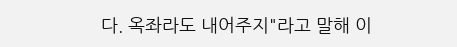다. 옥좌라도 내어주지"라고 말해 이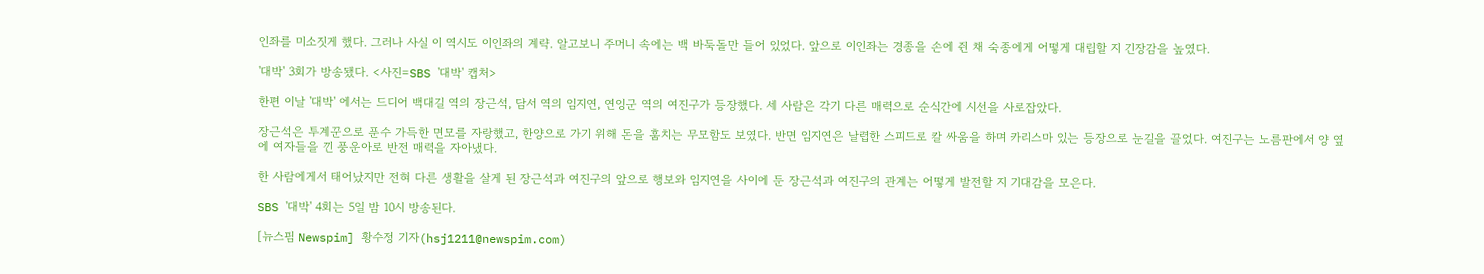인좌를 미소짓게 했다. 그러나 사실 이 역시도 이인좌의 계략. 알고보니 주머니 속에는 백 바둑돌만 들어 있었다. 앞으로 이인좌는 경종을 손에 쥔 채 숙종에게 어떻게 대립할 지 긴장감을 높였다.

'대박' 3회가 방송됐다. <사진=SBS '대박' 캡처>

한편 이날 '대박' 에서는 드디어 백대길 역의 장근석, 담서 역의 임지연, 연잉군 역의 여진구가 등장했다. 세 사람은 각기 다른 매력으로 순식간에 시선을 사로잡았다.

장근석은 투계꾼으로 푼수 가득한 면모를 자랑했고, 한양으로 가기 위해 돈을 훔치는 무모함도 보였다. 반면 임지연은 날렵한 스피드로 칼 싸움을 하며 카리스마 있는 등장으로 눈길을 끌었다. 여진구는 노름판에서 양 옆에 여자들을 낀 풍운아로 반전 매력을 자아냈다.

한 사람에게서 태어났지만 전혀 다른 생활을 살게 된 장근석과 여진구의 앞으로 행보와 임지연을 사이에 둔 장근석과 여진구의 관계는 어떻게 발전할 지 기대감을 모은다.

SBS '대박' 4회는 5일 밤 10시 방송된다.

[뉴스핌 Newspim] 황수정 기자(hsj1211@newspim.com)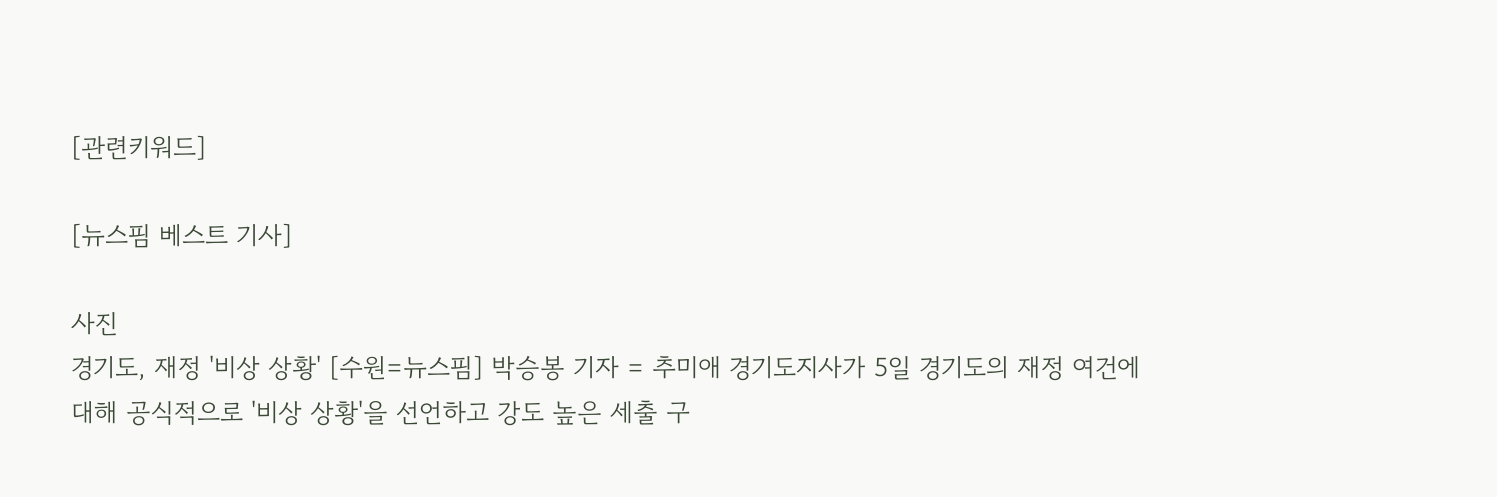[관련키워드]

[뉴스핌 베스트 기사]

사진
경기도, 재정 '비상 상황' [수원=뉴스핌] 박승봉 기자 = 추미애 경기도지사가 5일 경기도의 재정 여건에 대해 공식적으로 '비상 상황'을 선언하고 강도 높은 세출 구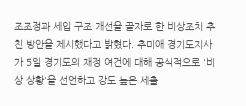조조정과 세입 구조 개선을 골자로 한 비상조치 추친 방안을 제시했다고 밝혔다. 추미애 경기도지사가 5일 경기도의 재정 여건에 대해 공식적으로 '비상 상황'을 선언하고 강도 높은 세출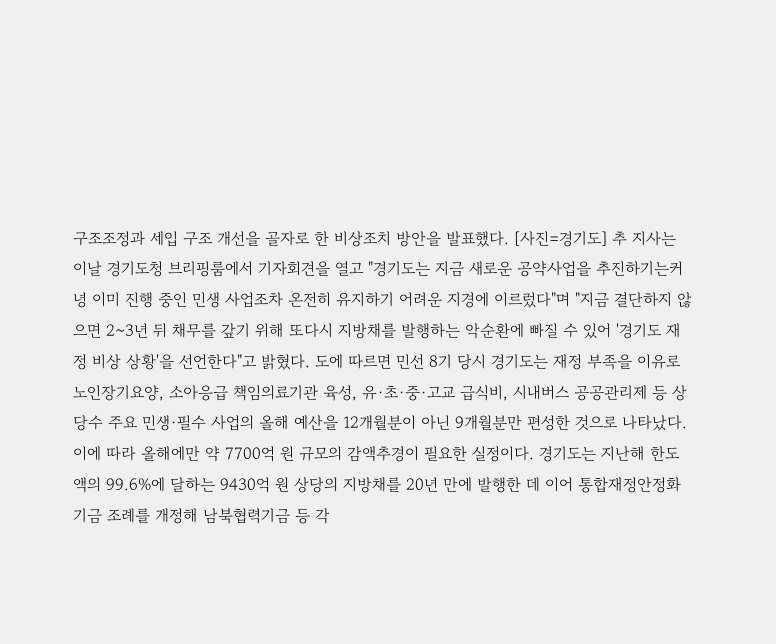구조조정과 세입 구조 개선을 골자로 한 비상조치 방안을 발표했다. [사진=경기도] 추 지사는 이날 경기도청 브리핑룸에서 기자회견을 열고 "경기도는 지금 새로운 공약사업을 추진하기는커녕 이미 진행 중인 민생 사업조차 온전히 유지하기 어려운 지경에 이르렀다"며 "지금 결단하지 않으면 2~3년 뒤 채무를 갚기 위해 또다시 지방채를 발행하는 악순환에 빠질 수 있어 '경기도 재정 비상 상황'을 선언한다"고 밝혔다. 도에 따르면 민선 8기 당시 경기도는 재정 부족을 이유로 노인장기요양, 소아응급 책임의료기관 육성, 유·초·중·고교 급식비, 시내버스 공공관리제 등 상당수 주요 민생·필수 사업의 올해 예산을 12개월분이 아닌 9개월분만 편성한 것으로 나타났다. 이에 따라 올해에만 약 7700억 원 규모의 감액추경이 필요한 실정이다. 경기도는 지난해 한도액의 99.6%에 달하는 9430억 원 상당의 지방채를 20년 만에 발행한 데 이어 통합재정안정화기금 조례를 개정해 남북협력기금 등 각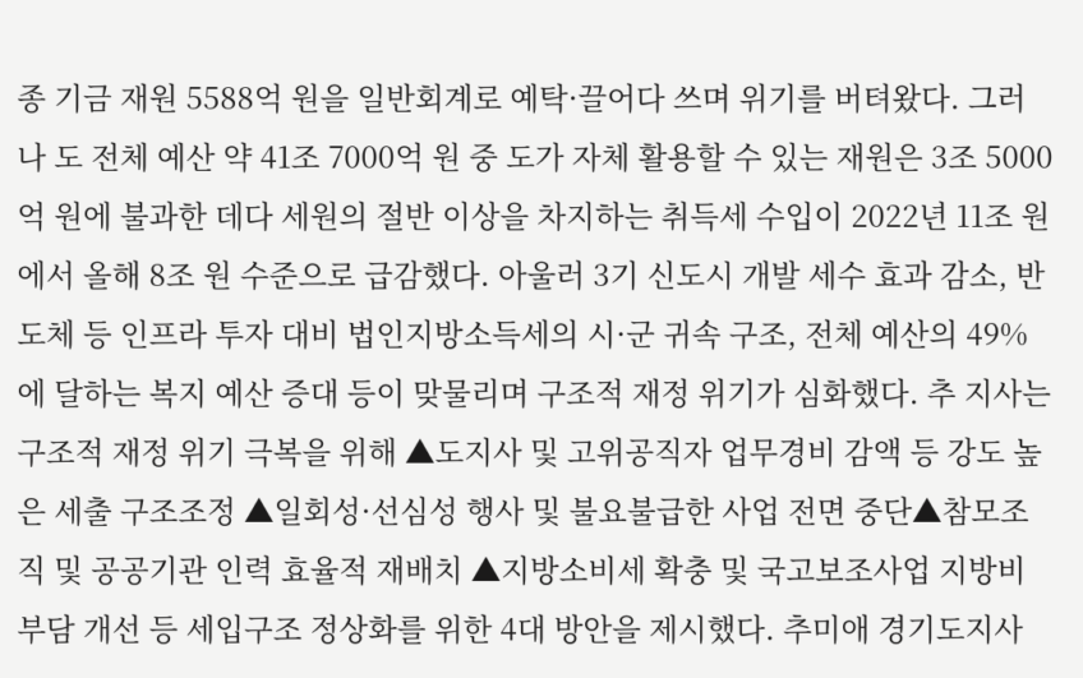종 기금 재원 5588억 원을 일반회계로 예탁·끌어다 쓰며 위기를 버텨왔다. 그러나 도 전체 예산 약 41조 7000억 원 중 도가 자체 활용할 수 있는 재원은 3조 5000억 원에 불과한 데다 세원의 절반 이상을 차지하는 취득세 수입이 2022년 11조 원에서 올해 8조 원 수준으로 급감했다. 아울러 3기 신도시 개발 세수 효과 감소, 반도체 등 인프라 투자 대비 법인지방소득세의 시·군 귀속 구조, 전체 예산의 49%에 달하는 복지 예산 증대 등이 맞물리며 구조적 재정 위기가 심화했다. 추 지사는 구조적 재정 위기 극복을 위해 ▲도지사 및 고위공직자 업무경비 감액 등 강도 높은 세출 구조조정 ▲일회성·선심성 행사 및 불요불급한 사업 전면 중단▲참모조직 및 공공기관 인력 효율적 재배치 ▲지방소비세 확충 및 국고보조사업 지방비 부담 개선 등 세입구조 정상화를 위한 4대 방안을 제시했다. 추미애 경기도지사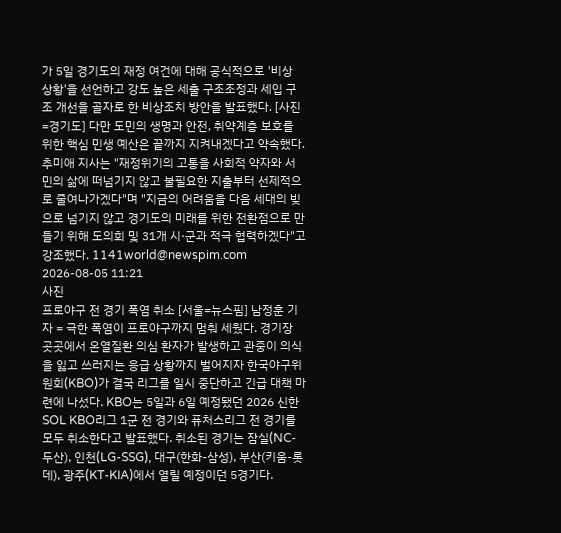가 5일 경기도의 재정 여건에 대해 공식적으로 '비상 상황'을 선언하고 강도 높은 세출 구조조정과 세입 구조 개선을 골자로 한 비상조치 방안을 발표했다. [사진=경기도] 다만 도민의 생명과 안전, 취약계층 보호를 위한 핵심 민생 예산은 끝까지 지켜내겠다고 약속했다. 추미애 지사는 "재정위기의 고통을 사회적 약자와 서민의 삶에 떠넘기지 않고 불필요한 지출부터 선제적으로 줄여나가겠다"며 "지금의 어려움을 다음 세대의 빚으로 넘기지 않고 경기도의 미래를 위한 전환점으로 만들기 위해 도의회 및 31개 시·군과 적극 협력하겠다"고 강조했다. 1141world@newspim.com 2026-08-05 11:21
사진
프로야구 전 경기 폭염 취소 [서울=뉴스핌] 남정훈 기자 = 극한 폭염이 프로야구까지 멈춰 세웠다. 경기장 곳곳에서 온열질환 의심 환자가 발생하고 관중이 의식을 잃고 쓰러지는 응급 상황까지 벌어지자 한국야구위원회(KBO)가 결국 리그를 일시 중단하고 긴급 대책 마련에 나섰다. KBO는 5일과 6일 예정됐던 2026 신한 SOL KBO리그 1군 전 경기와 퓨처스리그 전 경기를 모두 취소한다고 발표했다. 취소된 경기는 잠실(NC-두산), 인천(LG-SSG), 대구(한화-삼성), 부산(키움-롯데), 광주(KT-KIA)에서 열릴 예정이던 5경기다.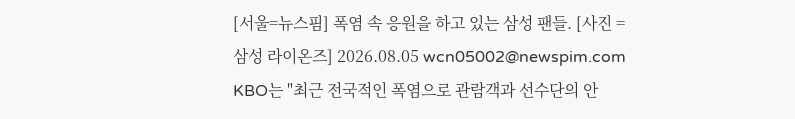[서울=뉴스핌] 폭염 속 응원을 하고 있는 삼성 팬들. [사진 = 삼성 라이온즈] 2026.08.05 wcn05002@newspim.com KBO는 "최근 전국적인 폭염으로 관람객과 선수단의 안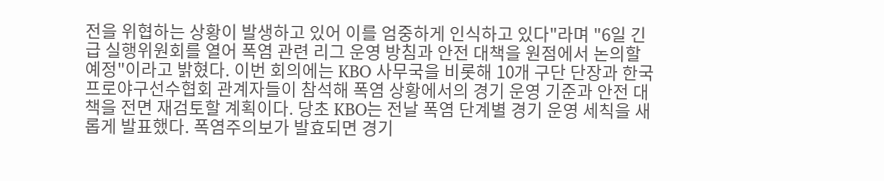전을 위협하는 상황이 발생하고 있어 이를 엄중하게 인식하고 있다"라며 "6일 긴급 실행위원회를 열어 폭염 관련 리그 운영 방침과 안전 대책을 원점에서 논의할 예정"이라고 밝혔다. 이번 회의에는 KBO 사무국을 비롯해 10개 구단 단장과 한국프로야구선수협회 관계자들이 참석해 폭염 상황에서의 경기 운영 기준과 안전 대책을 전면 재검토할 계획이다. 당초 KBO는 전날 폭염 단계별 경기 운영 세칙을 새롭게 발표했다. 폭염주의보가 발효되면 경기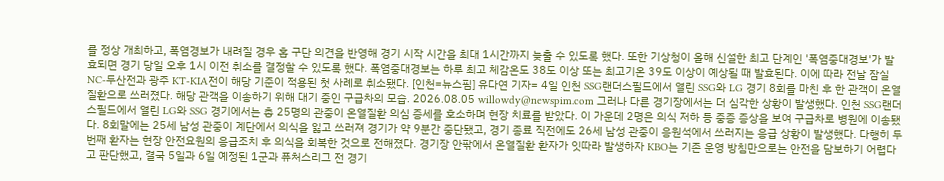를 정상 개최하고, 폭염경보가 내려질 경우 홈 구단 의견을 반영해 경기 시작 시간을 최대 1시간까지 늦출 수 있도록 했다. 또한 기상청이 올해 신설한 최고 단계인 '폭염중대경보'가 발효되면 경기 당일 오후 1시 이전 취소를 결정할 수 있도록 했다. 폭염중대경보는 하루 최고 체감온도 38도 이상 또는 최고기온 39도 이상이 예상될 때 발효된다. 이에 따라 전날 잠실 NC-두산전과 광주 KT-KIA전이 해당 기준이 적용된 첫 사례로 취소됐다. [인천=뉴스핌] 유다연 기자= 4일 인천 SSG랜더스필드에서 열린 SSG와 LG 경기 8회를 마친 후 한 관객이 온열질환으로 쓰러졌다. 해당 관객을 이송하기 위해 대기 중인 구급차의 모습. 2026.08.05 willowdy@newspim.com 그러나 다른 경기장에서는 더 심각한 상황이 발생했다. 인천 SSG랜더스필드에서 열린 LG와 SSG 경기에서는 총 25명의 관중이 온열질환 의심 증세를 호소하며 현장 치료를 받았다. 이 가운데 2명은 의식 저하 등 중증 증상을 보여 구급차로 병원에 이송됐다. 8회말에는 25세 남성 관중이 계단에서 의식을 잃고 쓰러져 경기가 약 9분간 중단됐고, 경기 종료 직전에도 26세 남성 관중이 응원석에서 쓰러지는 응급 상황이 발생했다. 다행히 두 번째 환자는 현장 안전요원의 응급조치 후 의식을 회복한 것으로 전해졌다. 경기장 안팎에서 온열질환 환자가 잇따라 발생하자 KBO는 기존 운영 방침만으로는 안전을 담보하기 어렵다고 판단했고, 결국 5일과 6일 예정된 1군과 퓨처스리그 전 경기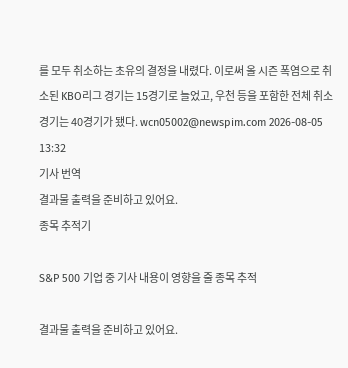를 모두 취소하는 초유의 결정을 내렸다. 이로써 올 시즌 폭염으로 취소된 KBO리그 경기는 15경기로 늘었고, 우천 등을 포함한 전체 취소 경기는 40경기가 됐다. wcn05002@newspim.com 2026-08-05 13:32
기사 번역
결과물 출력을 준비하고 있어요.
종목 추적기

S&P 500 기업 중 기사 내용이 영향을 줄 종목 추적

결과물 출력을 준비하고 있어요.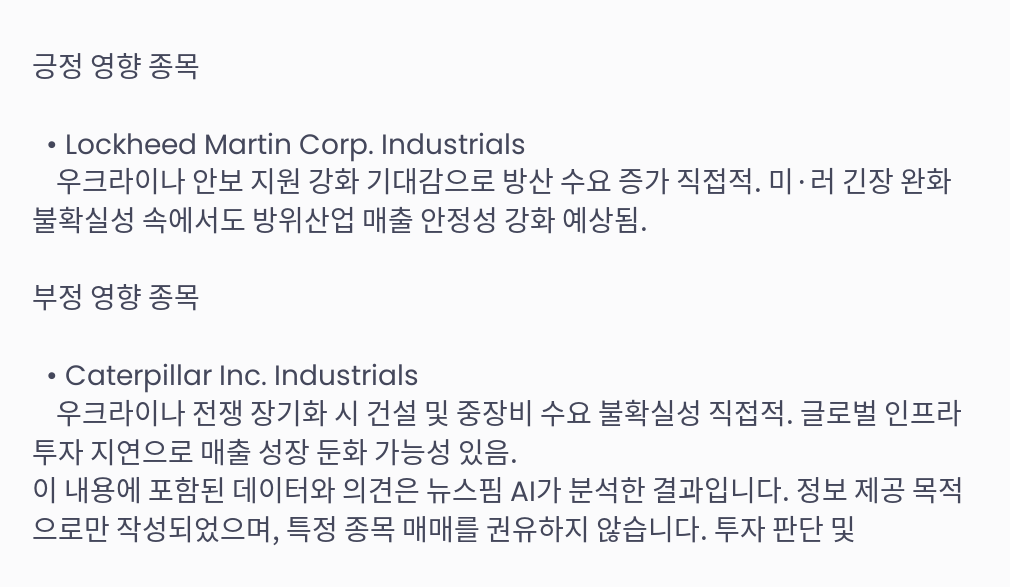긍정 영향 종목

  • Lockheed Martin Corp. Industrials
    우크라이나 안보 지원 강화 기대감으로 방산 수요 증가 직접적. 미·러 긴장 완화 불확실성 속에서도 방위산업 매출 안정성 강화 예상됨.

부정 영향 종목

  • Caterpillar Inc. Industrials
    우크라이나 전쟁 장기화 시 건설 및 중장비 수요 불확실성 직접적. 글로벌 인프라 투자 지연으로 매출 성장 둔화 가능성 있음.
이 내용에 포함된 데이터와 의견은 뉴스핌 AI가 분석한 결과입니다. 정보 제공 목적으로만 작성되었으며, 특정 종목 매매를 권유하지 않습니다. 투자 판단 및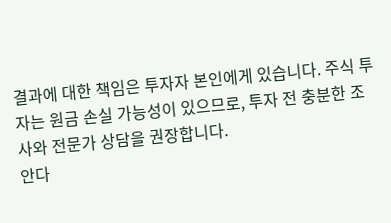결과에 대한 책임은 투자자 본인에게 있습니다. 주식 투자는 원금 손실 가능성이 있으므로, 투자 전 충분한 조사와 전문가 상담을 권장합니다.
안다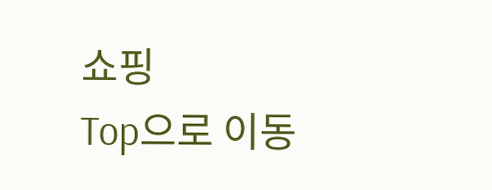쇼핑
Top으로 이동